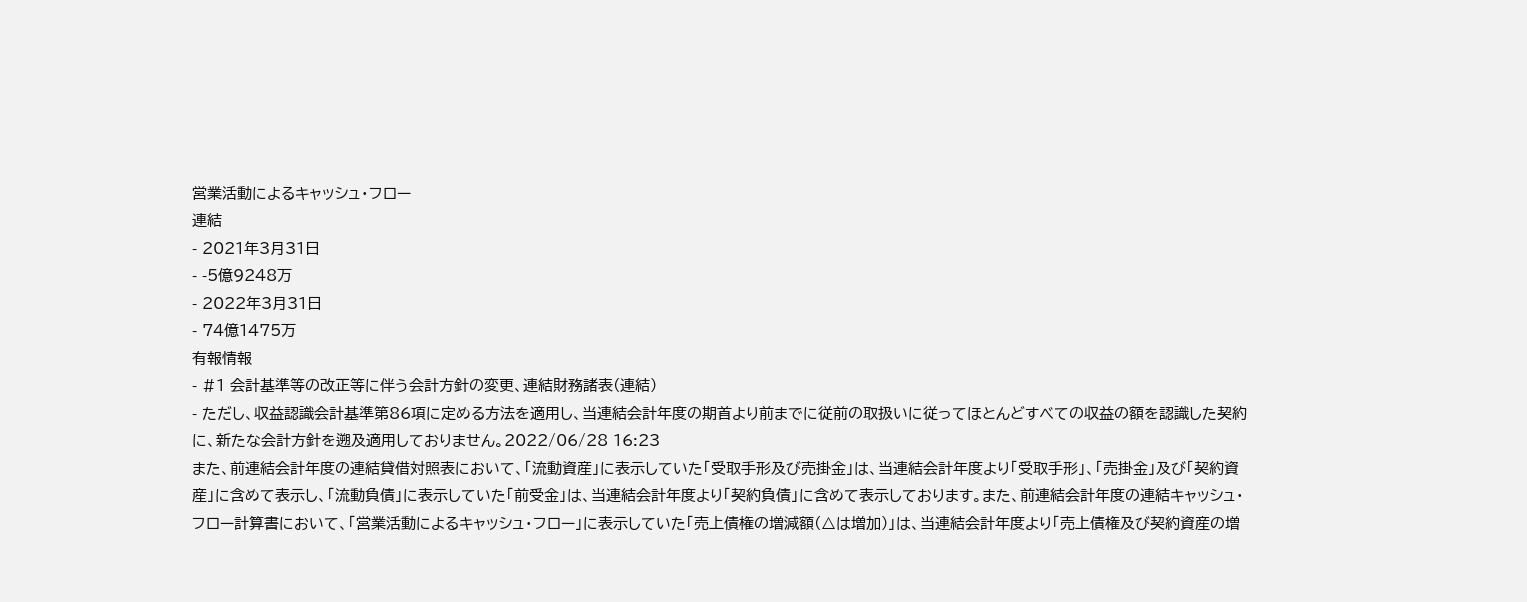営業活動によるキャッシュ・フロー
連結
- 2021年3月31日
- -5億9248万
- 2022年3月31日
- 74億1475万
有報情報
- #1 会計基準等の改正等に伴う会計方針の変更、連結財務諸表(連結)
- ただし、収益認識会計基準第86項に定める方法を適用し、当連結会計年度の期首より前までに従前の取扱いに従ってほとんどすべての収益の額を認識した契約に、新たな会計方針を遡及適用しておりません。2022/06/28 16:23
また、前連結会計年度の連結貸借対照表において、「流動資産」に表示していた「受取手形及び売掛金」は、当連結会計年度より「受取手形」、「売掛金」及び「契約資産」に含めて表示し、「流動負債」に表示していた「前受金」は、当連結会計年度より「契約負債」に含めて表示しております。また、前連結会計年度の連結キャッシュ・フロー計算書において、「営業活動によるキャッシュ・フロー」に表示していた「売上債権の増減額(△は増加)」は、当連結会計年度より「売上債権及び契約資産の増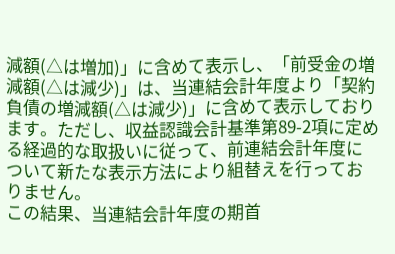減額(△は増加)」に含めて表示し、「前受金の増減額(△は減少)」は、当連結会計年度より「契約負債の増減額(△は減少)」に含めて表示しております。ただし、収益認識会計基準第89-2項に定める経過的な取扱いに従って、前連結会計年度について新たな表示方法により組替えを行っておりません。
この結果、当連結会計年度の期首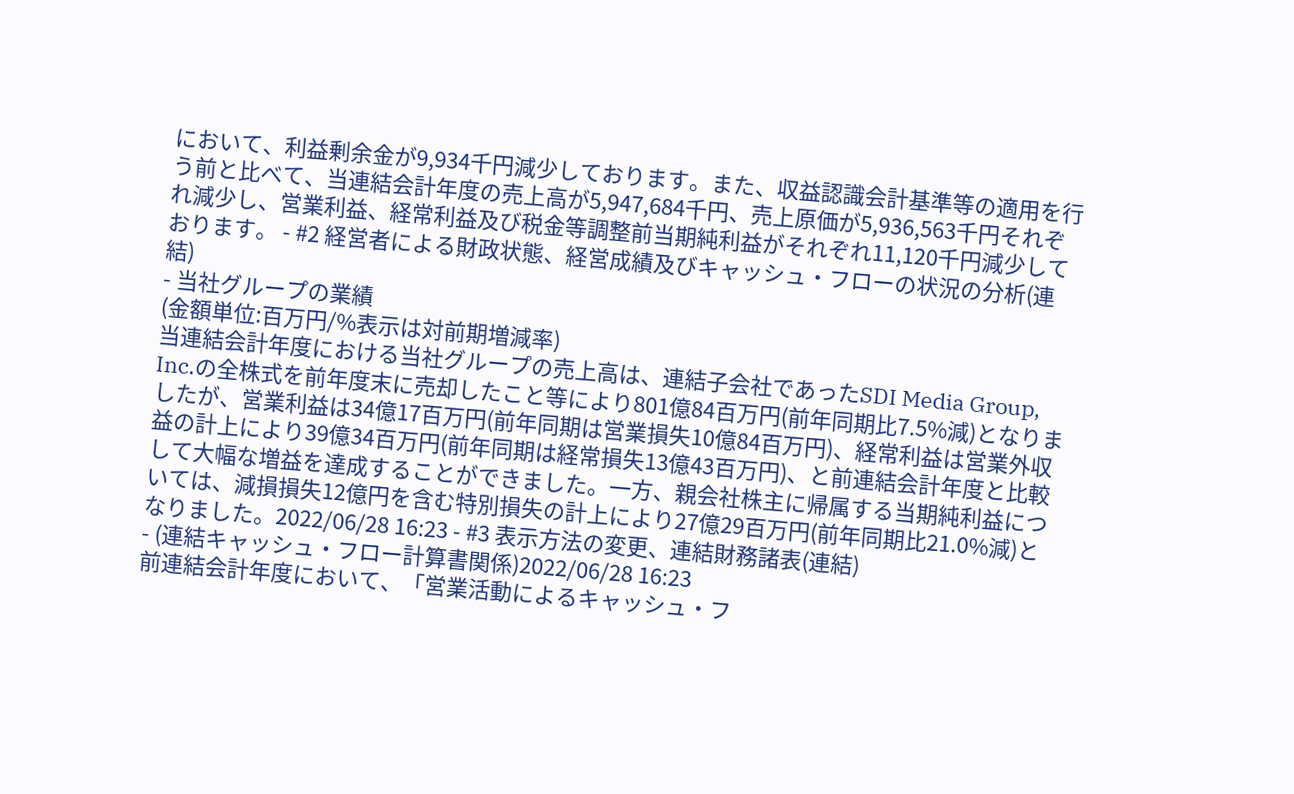において、利益剰余金が9,934千円減少しております。また、収益認識会計基準等の適用を行う前と比べて、当連結会計年度の売上高が5,947,684千円、売上原価が5,936,563千円それぞれ減少し、営業利益、経常利益及び税金等調整前当期純利益がそれぞれ11,120千円減少しております。 - #2 経営者による財政状態、経営成績及びキャッシュ・フローの状況の分析(連結)
- 当社グループの業績
(金額単位:百万円/%表示は対前期増減率)
当連結会計年度における当社グループの売上高は、連結子会社であったSDI Media Group, Inc.の全株式を前年度末に売却したこと等により801億84百万円(前年同期比7.5%減)となりましたが、営業利益は34億17百万円(前年同期は営業損失10億84百万円)、経常利益は営業外収益の計上により39億34百万円(前年同期は経常損失13億43百万円)、と前連結会計年度と比較して大幅な増益を達成することができました。一方、親会社株主に帰属する当期純利益については、減損損失12億円を含む特別損失の計上により27億29百万円(前年同期比21.0%減)となりました。2022/06/28 16:23 - #3 表示方法の変更、連結財務諸表(連結)
- (連結キャッシュ・フロー計算書関係)2022/06/28 16:23
前連結会計年度において、「営業活動によるキャッシュ・フ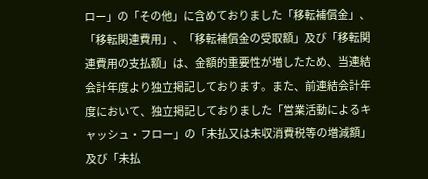ロー」の「その他」に含めておりました「移転補償金」、「移転関連費用」、「移転補償金の受取額」及び「移転関連費用の支払額」は、金額的重要性が増したため、当連結会計年度より独立掲記しております。また、前連結会計年度において、独立掲記しておりました「営業活動によるキャッシュ・フロー」の「未払又は未収消費税等の増減額」及び「未払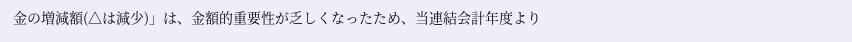金の増減額(△は減少)」は、金額的重要性が乏しくなったため、当連結会計年度より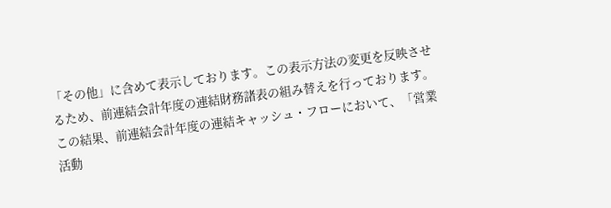「その他」に含めて表示しております。この表示方法の変更を反映させるため、前連結会計年度の連結財務諸表の組み替えを行っております。
この結果、前連結会計年度の連結キャッシュ・フローにおいて、「営業活動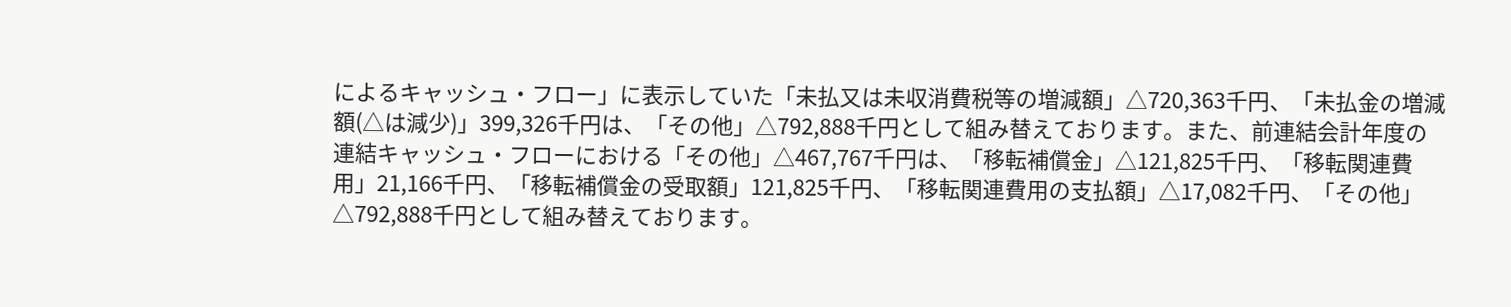によるキャッシュ・フロー」に表示していた「未払又は未収消費税等の増減額」△720,363千円、「未払金の増減額(△は減少)」399,326千円は、「その他」△792,888千円として組み替えております。また、前連結会計年度の連結キャッシュ・フローにおける「その他」△467,767千円は、「移転補償金」△121,825千円、「移転関連費用」21,166千円、「移転補償金の受取額」121,825千円、「移転関連費用の支払額」△17,082千円、「その他」△792,888千円として組み替えております。